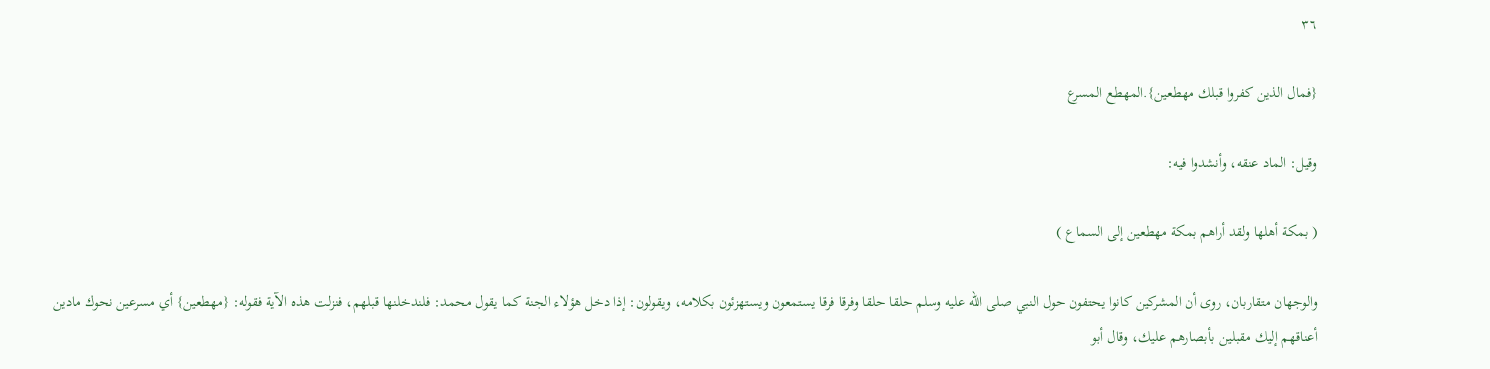٣٦

{فمال الذين كفروا قبلك مهطعين}.المهطع المسرع

وقيل: الماد عنقه، وأنشدوا فيه:

( بمكة أهلها ولقد أراهم بمكة مهطعين إلى السماع )

والوجهان متقاربان، روى أن المشركين كانوا يحتفون حول النبي صلى اللّه عليه وسلم حلقا حلقا وفرقا فرقا يستمعون ويستهزئون بكلامه، ويقولون: إذا دخل هؤلاء الجنة كما يقول محمد: فلندخلنها قبلهم، فنزلت هذه الآية فقوله: {مهطعين} أي مسرعين نحوك مادين أعناقهم إليك مقبلين بأبصارهم عليك، وقال أبو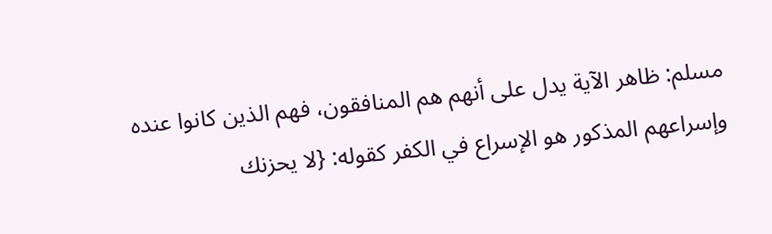مسلم: ظاهر الآية يدل على أنهم هم المنافقون، فهم الذين كانوا عنده وإسراعهم المذكور هو الإسراع في الكفر كقوله: {لا يحزنك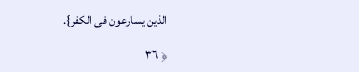الذين يسارعون فى الكفر}.

﴿ ٣٦